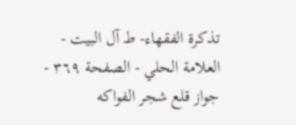تذكرة الفقهاء- ط آل البيت - العلامة الحلي - الصفحة ٣٦٩ - جواز قلع شجر الفواكه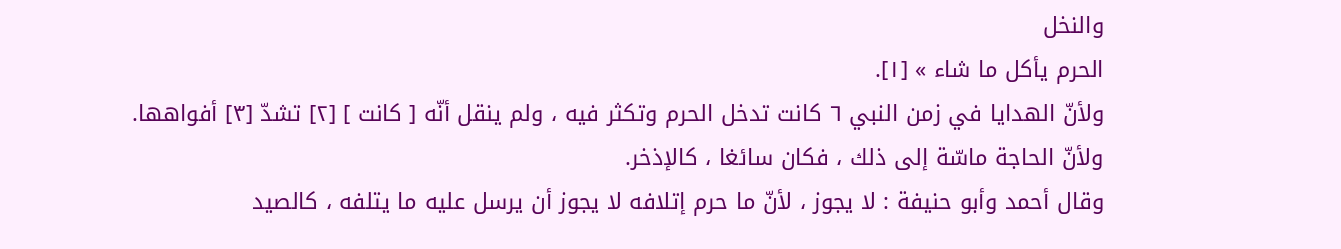والنخل
الحرم يأكل ما شاء » [١].
ولأنّ الهدايا في زمن النبي ٦ كانت تدخل الحرم وتكثر فيه ، ولم ينقل أنّه [ كانت ] [٢] تشدّ [٣] أفواهها.
ولأنّ الحاجة ماسّة إلى ذلك ، فكان سائغا ، كالإذخر.
وقال أحمد وأبو حنيفة : لا يجوز ، لأنّ ما حرم إتلافه لا يجوز أن يرسل عليه ما يتلفه ، كالصيد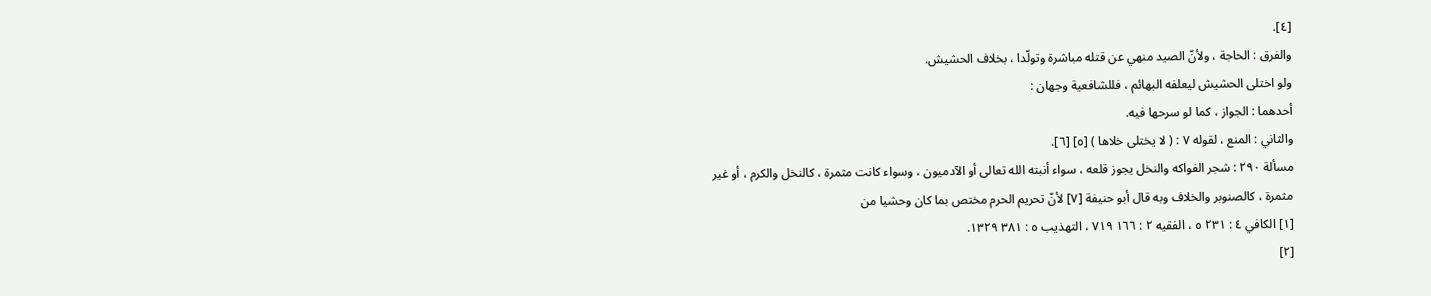[٤].
والفرق : الحاجة ، ولأنّ الصيد منهي عن قتله مباشرة وتولّدا ، بخلاف الحشيش.
ولو اختلى الحشيش ليعلفه البهائم ، فللشافعية وجهان :
أحدهما : الجواز ، كما لو سرحها فيه.
والثاني : المنع ، لقوله ٧ : ( لا يختلى خلاها ) [٥] [٦].
مسألة ٢٩٠ : شجر الفواكه والنخل يجوز قلعه ، سواء أنبته الله تعالى أو الآدميون ، وسواء كانت مثمرة ، كالنخل والكرم ، أو غير مثمرة ، كالصنوبر والخلاف وبه قال أبو حنيفة [٧] لأنّ تحريم الحرم مختص بما كان وحشيا من
[١] الكافي ٤ : ٢٣١ ٥ ، الفقيه ٢ : ١٦٦ ٧١٩ ، التهذيب ٥ : ٣٨١ ١٣٢٩.
[٢]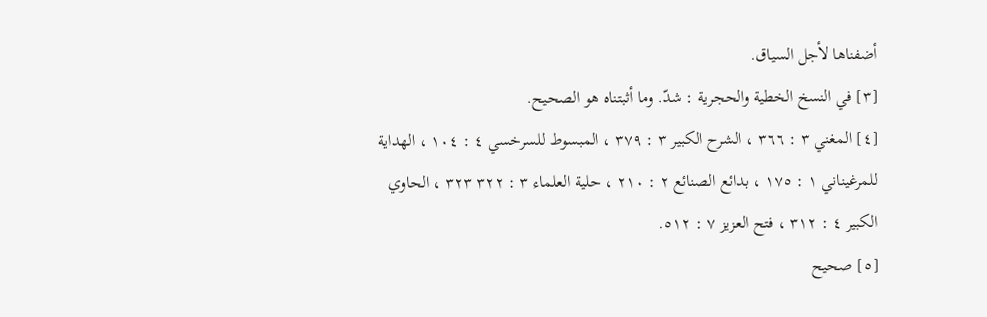أضفناها لأجل السياق.
[٣] في النسخ الخطية والحجرية : شدّ. وما أثبتناه هو الصحيح.
[٤] المغني ٣ : ٣٦٦ ، الشرح الكبير ٣ : ٣٧٩ ، المبسوط للسرخسي ٤ : ١٠٤ ، الهداية للمرغيناني ١ : ١٧٥ ، بدائع الصنائع ٢ : ٢١٠ ، حلية العلماء ٣ : ٣٢٢ ٣٢٣ ، الحاوي الكبير ٤ : ٣١٢ ، فتح العزيز ٧ : ٥١٢.
[٥] صحيح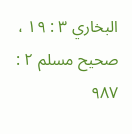البخاري ٣ : ١٩ ، صحيح مسلم ٢ : ٩٨٧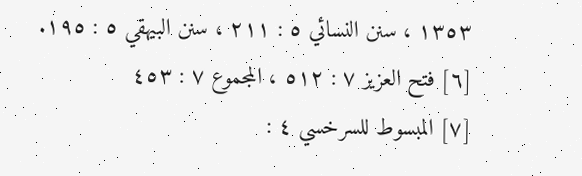١٣٥٣ ، سنن النسائي ٥ : ٢١١ ، سنن البيهقي ٥ : ١٩٥.
[٦] فتح العزيز ٧ : ٥١٢ ، المجموع ٧ : ٤٥٣
[٧] المبسوط للسرخسي ٤ :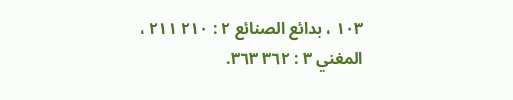١٠٣ ، بدائع الصنائع ٢ : ٢١٠ ٢١١ ، المغني ٣ : ٣٦٢ ٣٦٣.